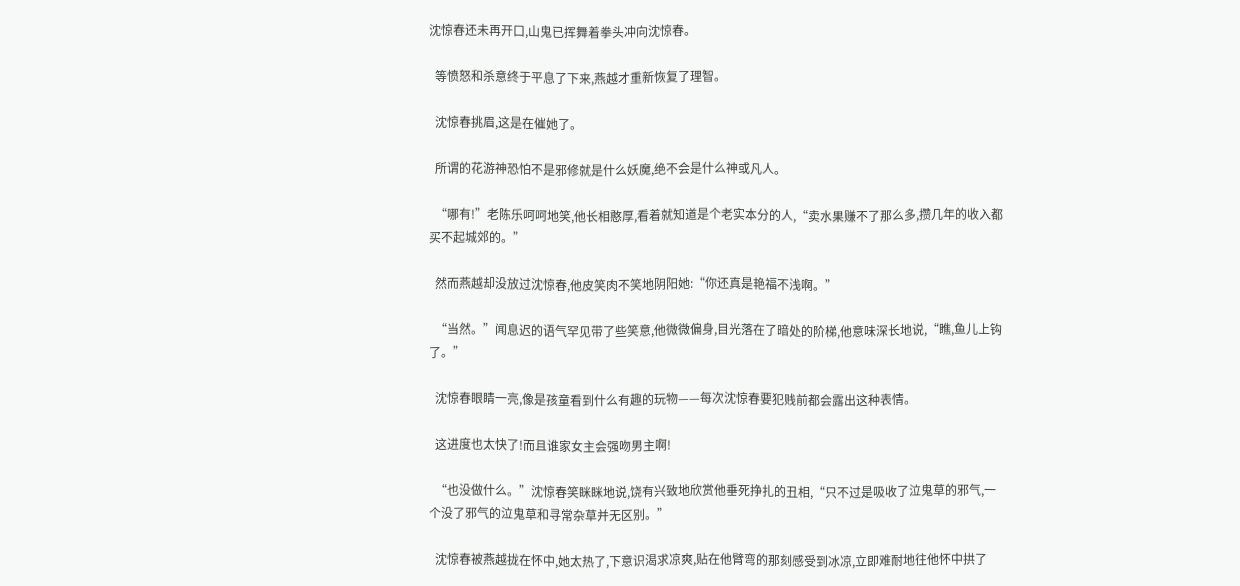沈惊春还未再开口,山鬼已挥舞着拳头冲向沈惊春。

  等愤怒和杀意终于平息了下来,燕越才重新恢复了理智。

  沈惊春挑眉,这是在催她了。

  所谓的花游神恐怕不是邪修就是什么妖魔,绝不会是什么神或凡人。

  “哪有!”老陈乐呵呵地笑,他长相憨厚,看着就知道是个老实本分的人,“卖水果赚不了那么多,攒几年的收入都买不起城郊的。”

  然而燕越却没放过沈惊春,他皮笑肉不笑地阴阳她:“你还真是艳福不浅啊。”

  “当然。”闻息迟的语气罕见带了些笑意,他微微偏身,目光落在了暗处的阶梯,他意味深长地说,“瞧,鱼儿上钩了。”

  沈惊春眼睛一亮,像是孩童看到什么有趣的玩物——每次沈惊春要犯贱前都会露出这种表情。

  这进度也太快了!而且谁家女主会强吻男主啊!

  “也没做什么。”沈惊春笑眯眯地说,饶有兴致地欣赏他垂死挣扎的丑相,“只不过是吸收了泣鬼草的邪气,一个没了邪气的泣鬼草和寻常杂草并无区别。”

  沈惊春被燕越拢在怀中,她太热了,下意识渴求凉爽,贴在他臂弯的那刻感受到冰凉,立即难耐地往他怀中拱了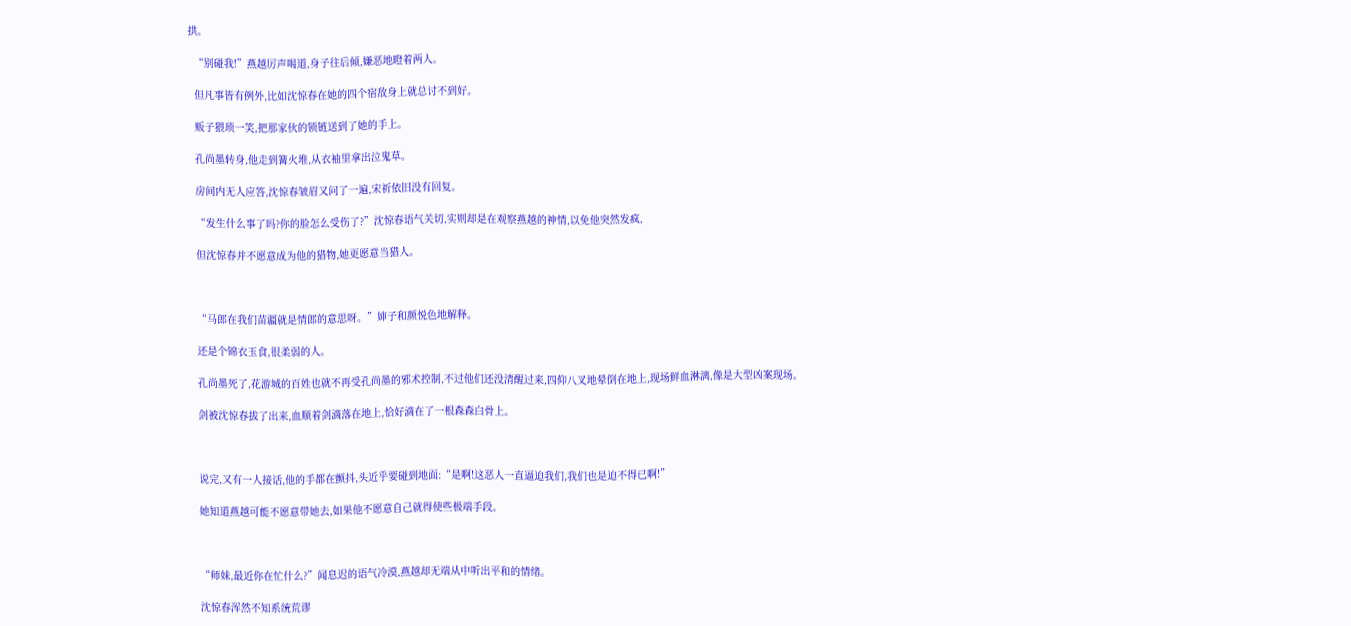拱。

  “别碰我!”燕越厉声喝道,身子往后倾,嫌恶地瞪着两人。

  但凡事皆有例外,比如沈惊春在她的四个宿敌身上就总讨不到好。

  贩子猥琐一笑,把那家伙的锁链送到了她的手上。

  孔尚墨转身,他走到篝火堆,从衣袖里拿出泣鬼草。

  房间内无人应答,沈惊春皱眉又问了一遍,宋祈依旧没有回复。

  “发生什么事了吗?你的脸怎么受伤了?”沈惊春语气关切,实则却是在观察燕越的神情,以免他突然发疯,

  但沈惊春并不愿意成为他的猎物,她更愿意当猎人。



  “马郎在我们苗疆就是情郎的意思呀。”婶子和颜悦色地解释。

  还是个锦衣玉食,很柔弱的人。

  孔尚墨死了,花游城的百姓也就不再受孔尚墨的邪术控制,不过他们还没清醒过来,四仰八叉地晕倒在地上,现场鲜血淋漓,像是大型凶案现场。

  剑被沈惊春拔了出来,血顺着剑滴落在地上,恰好滴在了一根森森白骨上。



  说完,又有一人接话,他的手都在颤抖,头近乎要碰到地面:“是啊!这恶人一直逼迫我们,我们也是迫不得已啊!”

  她知道燕越可能不愿意带她去,如果他不愿意自己就得使些极端手段。



  “师妹,最近你在忙什么?”闻息迟的语气冷漠,燕越却无端从中听出平和的情绪。

  沈惊春浑然不知系统荒谬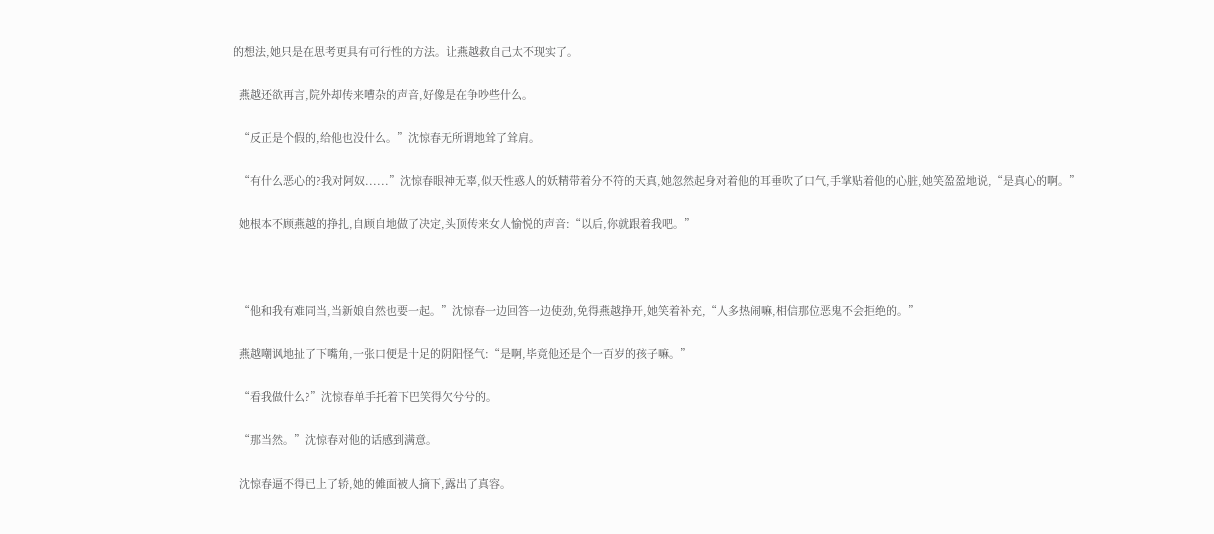的想法,她只是在思考更具有可行性的方法。让燕越救自己太不现实了。

  燕越还欲再言,院外却传来嘈杂的声音,好像是在争吵些什么。

  “反正是个假的,给他也没什么。”沈惊春无所谓地耸了耸肩。

  “有什么恶心的?我对阿奴......”沈惊春眼神无辜,似天性惑人的妖精带着分不符的天真,她忽然起身对着他的耳垂吹了口气,手掌贴着他的心脏,她笑盈盈地说,“是真心的啊。”

  她根本不顾燕越的挣扎,自顾自地做了决定,头顶传来女人愉悦的声音:“以后,你就跟着我吧。”



  “他和我有难同当,当新娘自然也要一起。”沈惊春一边回答一边使劲,免得燕越挣开,她笑着补充,“人多热闹嘛,相信那位恶鬼不会拒绝的。”

  燕越嘲讽地扯了下嘴角,一张口便是十足的阴阳怪气:“是啊,毕竟他还是个一百岁的孩子嘛。”

  “看我做什么?”沈惊春单手托着下巴笑得欠兮兮的。

  “那当然。”沈惊春对他的话感到满意。

  沈惊春逼不得已上了轿,她的傩面被人摘下,露出了真容。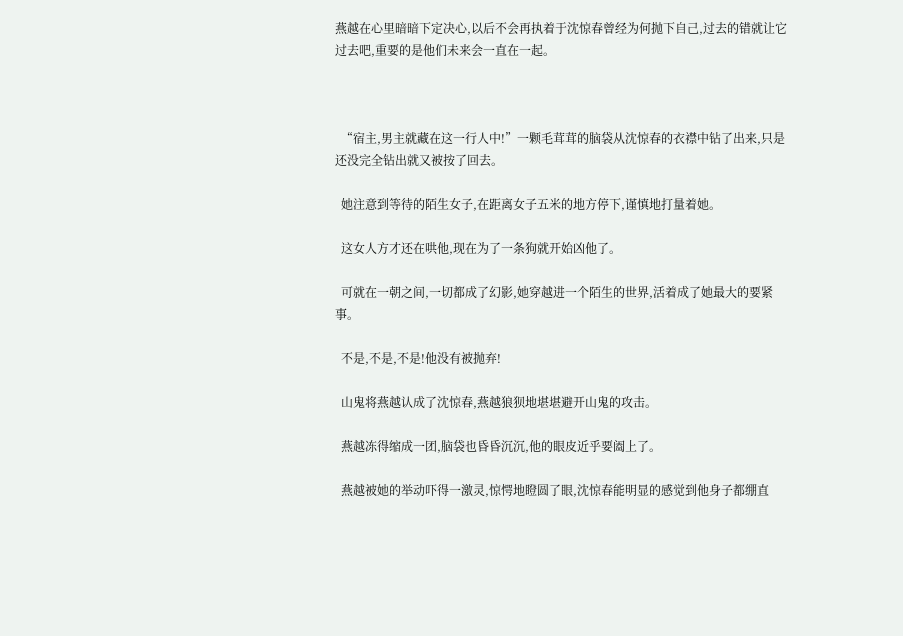燕越在心里暗暗下定决心,以后不会再执着于沈惊春曾经为何抛下自己,过去的错就让它过去吧,重要的是他们未来会一直在一起。



  “宿主,男主就藏在这一行人中!”一颗毛茸茸的脑袋从沈惊春的衣襟中钻了出来,只是还没完全钻出就又被按了回去。

  她注意到等待的陌生女子,在距离女子五米的地方停下,谨慎地打量着她。

  这女人方才还在哄他,现在为了一条狗就开始凶他了。

  可就在一朝之间,一切都成了幻影,她穿越进一个陌生的世界,活着成了她最大的要紧事。

  不是,不是,不是!他没有被抛弃!

  山鬼将燕越认成了沈惊春,燕越狼狈地堪堪避开山鬼的攻击。

  燕越冻得缩成一团,脑袋也昏昏沉沉,他的眼皮近乎要阖上了。

  燕越被她的举动吓得一激灵,惊愕地瞪圆了眼,沈惊春能明显的感觉到他身子都绷直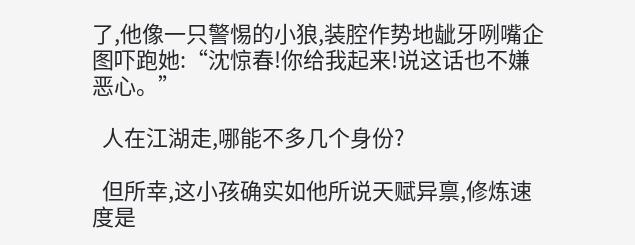了,他像一只警惕的小狼,装腔作势地龇牙咧嘴企图吓跑她:“沈惊春!你给我起来!说这话也不嫌恶心。”

  人在江湖走,哪能不多几个身份?

  但所幸,这小孩确实如他所说天赋异禀,修炼速度是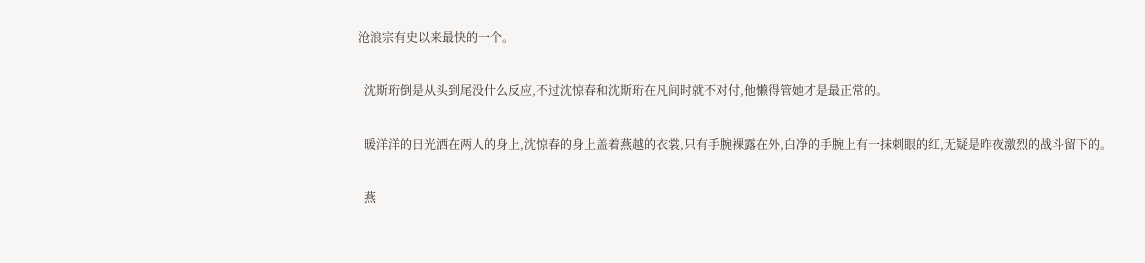沧浪宗有史以来最快的一个。

  沈斯珩倒是从头到尾没什么反应,不过沈惊春和沈斯珩在凡间时就不对付,他懒得管她才是最正常的。

  暖洋洋的日光洒在两人的身上,沈惊春的身上盖着燕越的衣裳,只有手腕裸露在外,白净的手腕上有一抹刺眼的红,无疑是昨夜激烈的战斗留下的。

  燕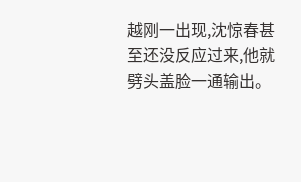越刚一出现,沈惊春甚至还没反应过来,他就劈头盖脸一通输出。